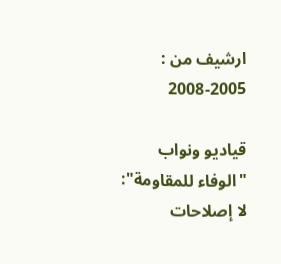ارشيف من : 2005-2008

قياديو ونواب "الوفاء للمقاومة": لا إصلاحات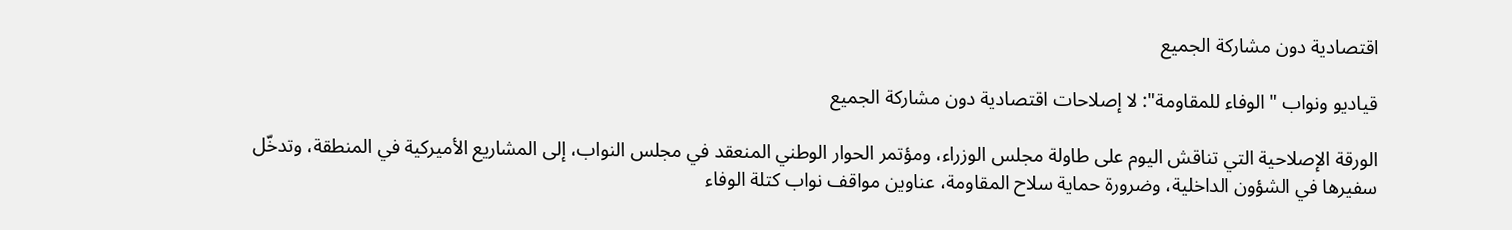اقتصادية دون مشاركة الجميع

قياديو ونواب "الوفاء للمقاومة": لا إصلاحات اقتصادية دون مشاركة الجميع

الورقة الإصلاحية التي تناقش اليوم على طاولة مجلس الوزراء، ومؤتمر الحوار الوطني المنعقد في مجلس النواب، إلى المشاريع الأميركية في المنطقة، وتدخّل سفيرها في الشؤون الداخلية، وضرورة حماية سلاح المقاومة، عناوين مواقف نواب كتلة الوفاء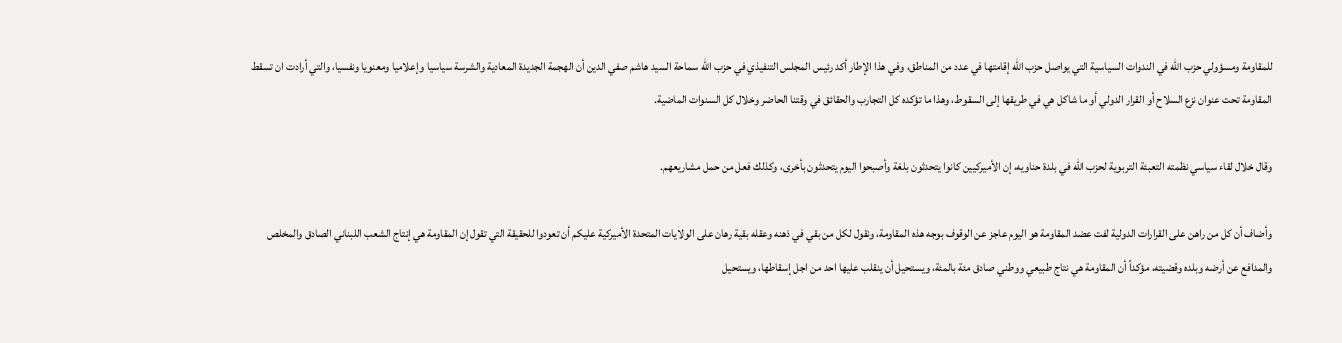للمقاومة ومسؤولي حزب الله في الندوات السياسية التي يواصل حزب الله إقامتها في عدد من المناطق، وفي هذا الإطار أكد رئيس المجلس التنفيذي في حزب الله سماحة السيد هاشم صفي الدين أن الهجمة الجديدة المعادية والشرسة سياسيا وإعلاميا ومعنويا ونفسيا، والتي أرادت ان تسقط المقاومة تحت عنوان نزع السلاح أو القرار الدولي أو ما شاكل هي في طريقها إلى السقوط، وهذا ما تؤكده كل التجارب والحقائق في وقتنا الحاضر وخلال كل السنوات الماضية.

وقال خلال لقاء سياسي نظمته التعبئة التربوية لحزب الله في بلدة حناويه، إن الأميركيين كانوا يتحدثون بلغة وأصبحوا اليوم يتحدثون بأخرى، وكذلك فعل من حمل مشاريعهم.

وأضاف أن كل من راهن على القرارات الدولية لفت عضد المقاومة هو اليوم عاجز عن الوقوف بوجه هذه المقاومة، ونقول لكل من بقي في ذهنه وعقله بقية رهان على الولايات المتحدة الأميركية عليكم أن تعودوا للحقيقة التي تقول إن المقاومة هي إنتاج الشعب اللبناني الصادق والمخلص والمدافع عن أرضه وبلده وقضيته، مؤكداً أن المقاومة هي نتاج طبيعي ووطني صادق مئة بالمئة، ويستحيل أن ينقلب عليها احد من اجل إسقاطها، ويستحيل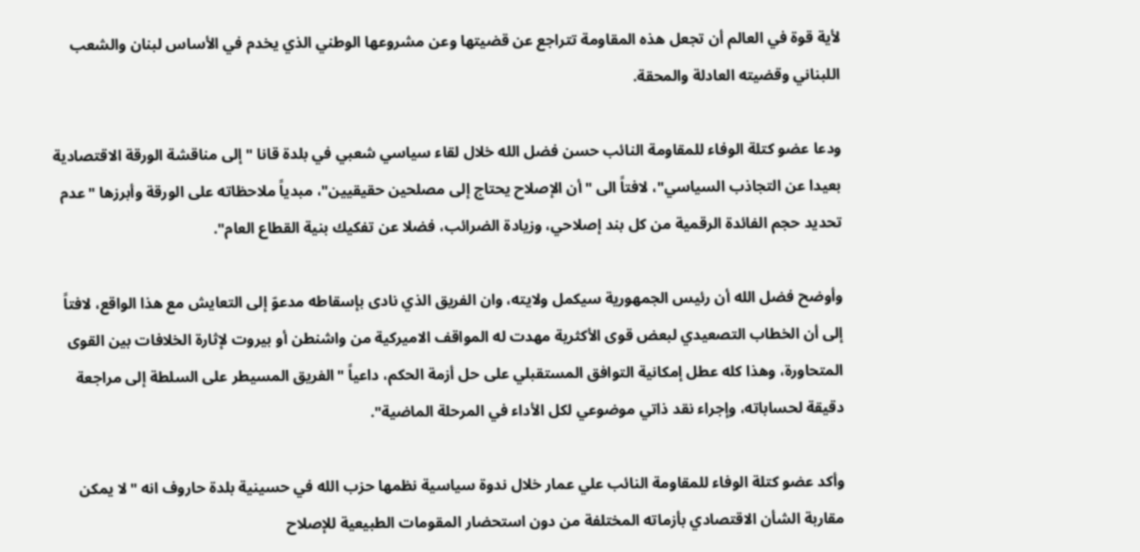لأية قوة في العالم أن تجعل هذه المقاومة تتراجع عن قضيتها وعن مشروعها الوطني الذي يخدم في الأساس لبنان والشعب اللبناني وقضيته العادلة والمحقة.

ودعا عضو كتلة الوفاء للمقاومة النائب حسن فضل الله خلال لقاء سياسي شعبي في بلدة قانا "إلى مناقشة الورقة الاقتصادية بعيدا عن التجاذب السياسي"، لافتاً الى "أن الإصلاح يحتاج إلى مصلحين حقيقيين"، مبدياً ملاحظاته على الورقة وأبرزها "عدم تحديد حجم الفائدة الرقمية من كل بند إصلاحي، وزيادة الضرائب، فضلا عن تفكيك بنية القطاع العام".

وأوضح فضل الله أن رئيس الجمهورية سيكمل ولايته، وان الفريق الذي نادى بإسقاطه مدعوّ إلى التعايش مع هذا الواقع، لافتاً إلى أن الخطاب التصعيدي لبعض قوى الأكثرية مهدت له المواقف الاميركية من واشنطن أو بيروت لإثارة الخلافات بين القوى المتحاورة، وهذا كله عطل إمكانية التوافق المستقبلي على حل أزمة الحكم، داعياً "الفريق المسيطر على السلطة إلى مراجعة دقيقة لحساباته، وإجراء نقد ذاتي موضوعي لكل الأداء في المرحلة الماضية".

وأكد عضو كتلة الوفاء للمقاومة النائب علي عمار خلال ندوة سياسية نظمها حزب الله في حسينية بلدة حاروف انه "لا يمكن مقاربة الشأن الاقتصادي بأزماته المختلفة من دون استحضار المقومات الطبيعية للإصلاح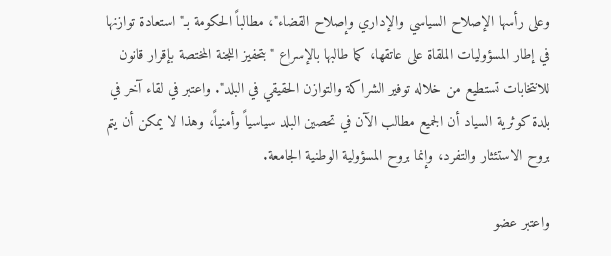وعلى رأسها الإصلاح السياسي والإداري وإصلاح القضاء"، مطالباً الحكومة بـ"استعادة توازنها في إطار المسؤوليات الملقاة على عاتقها، كما طالبها بالإسراع "بتحفيز اللجنة المختصة بإقرار قانون للانتخابات تستطيع من خلاله توفير الشراكة والتوازن الحقيقي في البلد". واعتبر في لقاء آخر في بلدة كوثرية السياد أن الجميع مطالب الآن في تحصين البلد سياسياً وأمنياً، وهذا لا يمكن أن يتم بروح الاستئثار والتفرد، وإنما بروح المسؤولية الوطنية الجامعة.

واعتبر عضو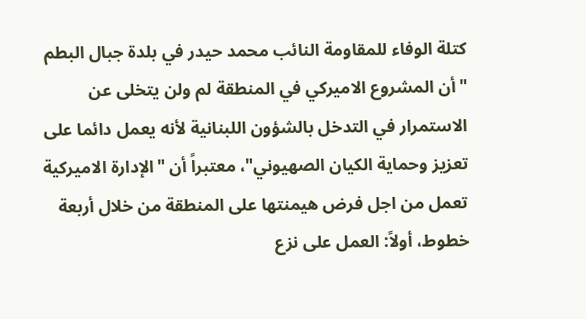كتلة الوفاء للمقاومة النائب محمد حيدر في بلدة جبال البطم "أن المشروع الاميركي في المنطقة لم ولن يتخلى عن الاستمرار في التدخل بالشؤون اللبنانية لأنه يعمل دائما على تعزيز وحماية الكيان الصهيوني"، معتبراً أن "الإدارة الاميركية تعمل من اجل فرض هيمنتها على المنطقة من خلال أربعة خطوط، أولاً: العمل على نزع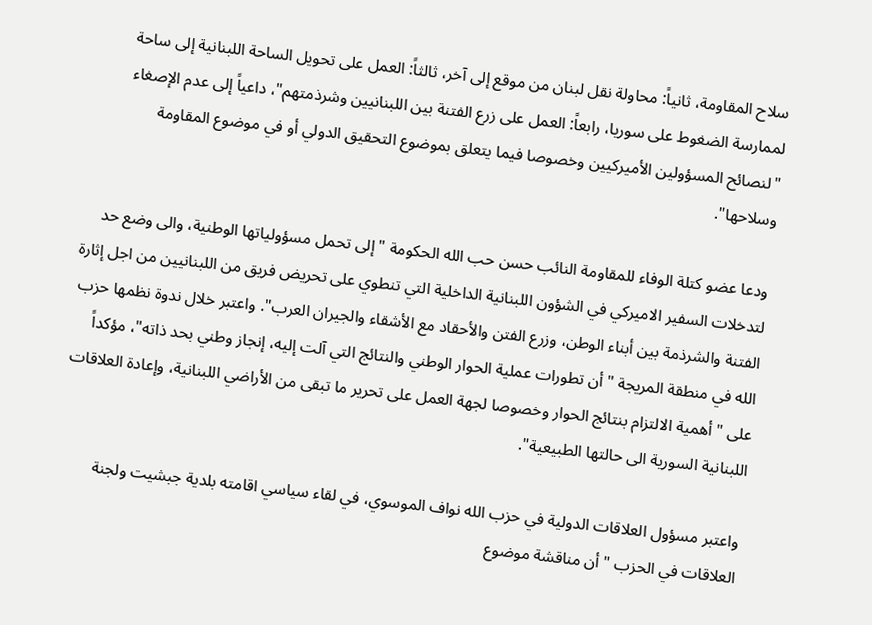سلاح المقاومة، ثانياً: محاولة نقل لبنان من موقع إلى آخر، ثالثاً: العمل على تحويل الساحة اللبنانية إلى ساحة لممارسة الضغوط على سوريا، رابعاً: العمل على زرع الفتنة بين اللبنانيين وشرذمتهم"، داعياً إلى عدم الإصغاء "لنصائح المسؤولين الأميركيين وخصوصا فيما يتعلق بموضوع التحقيق الدولي أو في موضوع المقاومة وسلاحها".

ودعا عضو كتلة الوفاء للمقاومة النائب حسن حب الله الحكومة "إلى تحمل مسؤولياتها الوطنية، والى وضع حد لتدخلات السفير الاميركي في الشؤون اللبنانية الداخلية التي تنطوي على تحريض فريق من اللبنانيين من اجل إثارة الفتنة والشرذمة بين أبناء الوطن، وزرع الفتن والأحقاد مع الأشقاء والجيران العرب". واعتبر خلال ندوة نظمها حزب الله في منطقة المريجة "أن تطورات عملية الحوار الوطني والنتائج التي آلت إليه، إنجاز وطني بحد ذاته"، مؤكداً على "أهمية الالتزام بنتائج الحوار وخصوصا لجهة العمل على تحرير ما تبقى من الأراضي اللبنانية، وإعادة العلاقات اللبنانية السورية الى حالتها الطبيعية".

واعتبر مسؤول العلاقات الدولية في حزب الله نواف الموسوي، في لقاء سياسي اقامته بلدية جبشيت ولجنة العلاقات في الحزب "أن مناقشة موضوع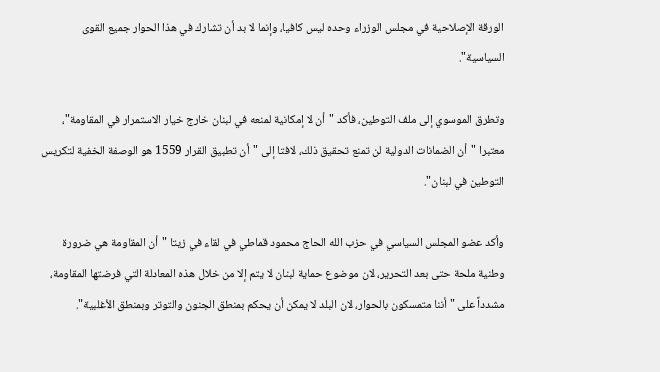الورقة الإصلاحية في مجلس الوزراء وحده ليس كافيا، وإنما لا بد أن تشارك في هذا الحوار جميع القوى السياسية".

وتطرق الموسوي إلى ملف التوطين، فأكد "أن لا إمكانية لمنعه في لبنان خارج خيار الاستمرار في المقاومة"، معتبرا "أن الضمانات الدولية لن تمنع تحقيق ذلك، لافتا إلى "أن تطبيق القرار 1559 هو الوصفة الخفية لتكريس التوطين في لبنان".

وأكد عضو المجلس السياسي في حزب الله الحاج محمود قماطي في لقاء في زيتا "أن المقاومة هي ضرورة وطنية ملحة حتى بعد التحرير، لان موضوع حماية لبنان لا يتم إلا من خلال هذه المعادلة التي فرضتها المقاومة، مشدداً على "أننا متمسكون بالحوار، لان البلد لا يمكن أن يحكم بمنطق الجنون والتوتر وبمنطق الأغلبية".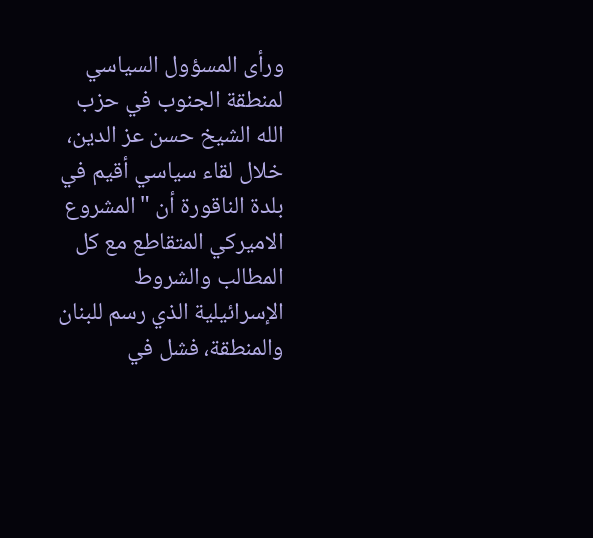ورأى المسؤول السياسي لمنطقة الجنوب في حزب الله الشيخ حسن عز الدين، خلال لقاء سياسي أقيم في بلدة الناقورة أن "المشروع الاميركي المتقاطع مع كل المطالب والشروط الإسرائيلية الذي رسم للبنان والمنطقة، فشل في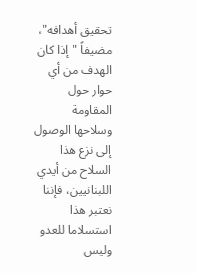تحقيق أهدافه"، مضيفاً "إذا كان الهدف من أي حوار حول المقاومة وسلاحها الوصول إلى نزع هذا السلاح من أيدي اللبنانيين، فإننا نعتبر هذا استسلاما للعدو وليس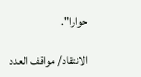حوارا".

الانتقاد/ مواقف العدد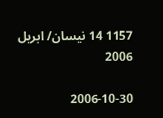1157 14 نيسان/ ابريل 2006

2006-10-30